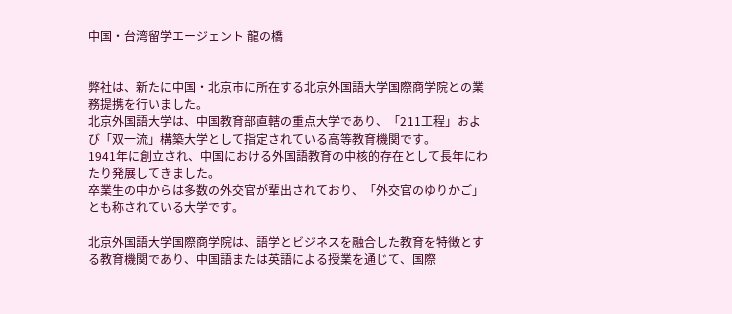中国・台湾留学エージェント 龍の橋


弊社は、新たに中国・北京市に所在する北京外国語大学国際商学院との業務提携を行いました。
北京外国語大学は、中国教育部直轄の重点大学であり、「211工程」および「双一流」構築大学として指定されている高等教育機関です。
1941年に創立され、中国における外国語教育の中核的存在として長年にわたり発展してきました。
卒業生の中からは多数の外交官が輩出されており、「外交官のゆりかご」とも称されている大学です。

北京外国語大学国際商学院は、語学とビジネスを融合した教育を特徴とする教育機関であり、中国語または英語による授業を通じて、国際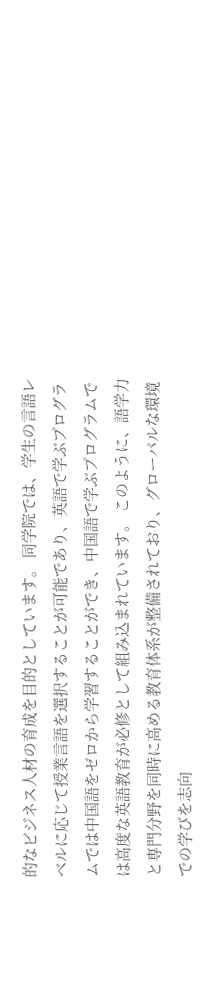的なビジネス人材の育成を目的としています。 同学院では、学生の言語レベルに応じて授業言語を選択することが可能であり、英語で学ぶプログラムでは中国語をゼロから学習することができ、中国語で学ぶプログラムでは高度な英語教育が必修として組み込まれています。 このように、語学力と専門分野を同時に高める教育体系が整備されており、グローバルな環境での学びを志向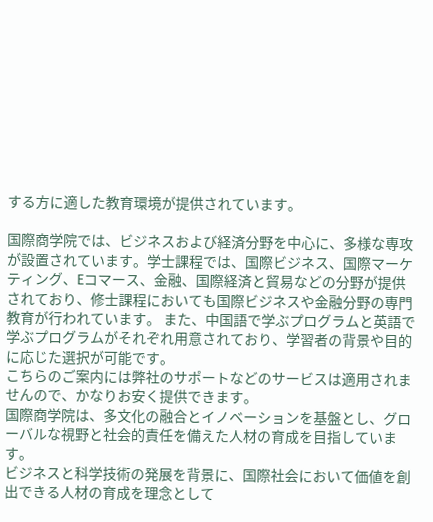する方に適した教育環境が提供されています。

国際商学院では、ビジネスおよび経済分野を中心に、多様な専攻が設置されています。学士課程では、国際ビジネス、国際マーケティング、Eコマース、金融、国際経済と貿易などの分野が提供されており、修士課程においても国際ビジネスや金融分野の専門教育が行われています。 また、中国語で学ぶプログラムと英語で学ぶプログラムがそれぞれ用意されており、学習者の背景や目的に応じた選択が可能です。
こちらのご案内には弊社のサポートなどのサービスは適用されませんので、かなりお安く提供できます。
国際商学院は、多文化の融合とイノベーションを基盤とし、グローバルな視野と社会的責任を備えた人材の育成を目指しています。
ビジネスと科学技術の発展を背景に、国際社会において価値を創出できる人材の育成を理念として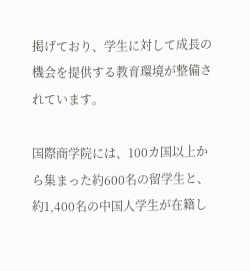掲げており、学生に対して成長の機会を提供する教育環境が整備されています。

国際商学院には、100カ国以上から集まった約600名の留学生と、約1,400名の中国人学生が在籍し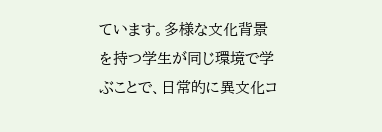ています。多様な文化背景を持つ学生が同じ環境で学ぶことで、日常的に異文化コ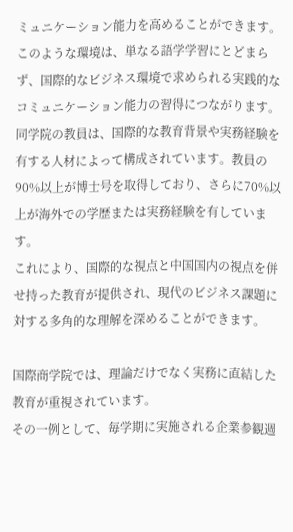ミュニケーション能力を高めることができます。
このような環境は、単なる語学学習にとどまらず、国際的なビジネス環境で求められる実践的なコミュニケーション能力の習得につながります。
同学院の教員は、国際的な教育背景や実務経験を有する人材によって構成されています。教員の90%以上が博士号を取得しており、さらに70%以上が海外での学歴または実務経験を有しています。
これにより、国際的な視点と中国国内の視点を併せ持った教育が提供され、現代のビジネス課題に対する多角的な理解を深めることができます。

国際商学院では、理論だけでなく実務に直結した教育が重視されています。
その一例として、毎学期に実施される企業参観週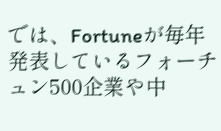では、Fortuneが毎年発表しているフォーチュン500企業や中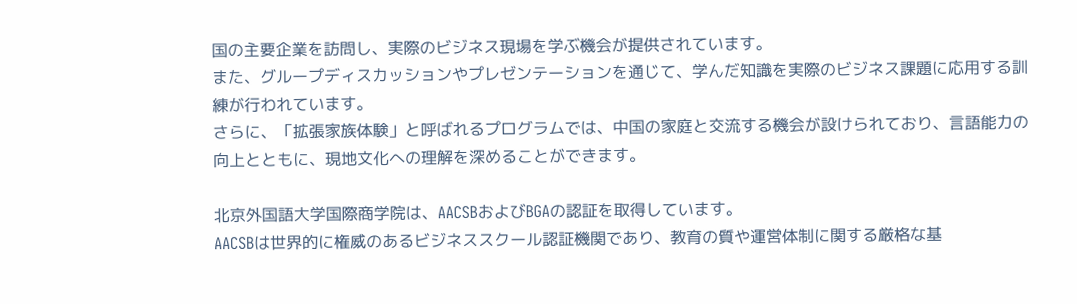国の主要企業を訪問し、実際のビジネス現場を学ぶ機会が提供されています。
また、グループディスカッションやプレゼンテーションを通じて、学んだ知識を実際のビジネス課題に応用する訓練が行われています。
さらに、「拡張家族体験」と呼ばれるプログラムでは、中国の家庭と交流する機会が設けられており、言語能力の向上とともに、現地文化への理解を深めることができます。

北京外国語大学国際商学院は、AACSBおよびBGAの認証を取得しています。
AACSBは世界的に権威のあるビジネススクール認証機関であり、教育の質や運営体制に関する厳格な基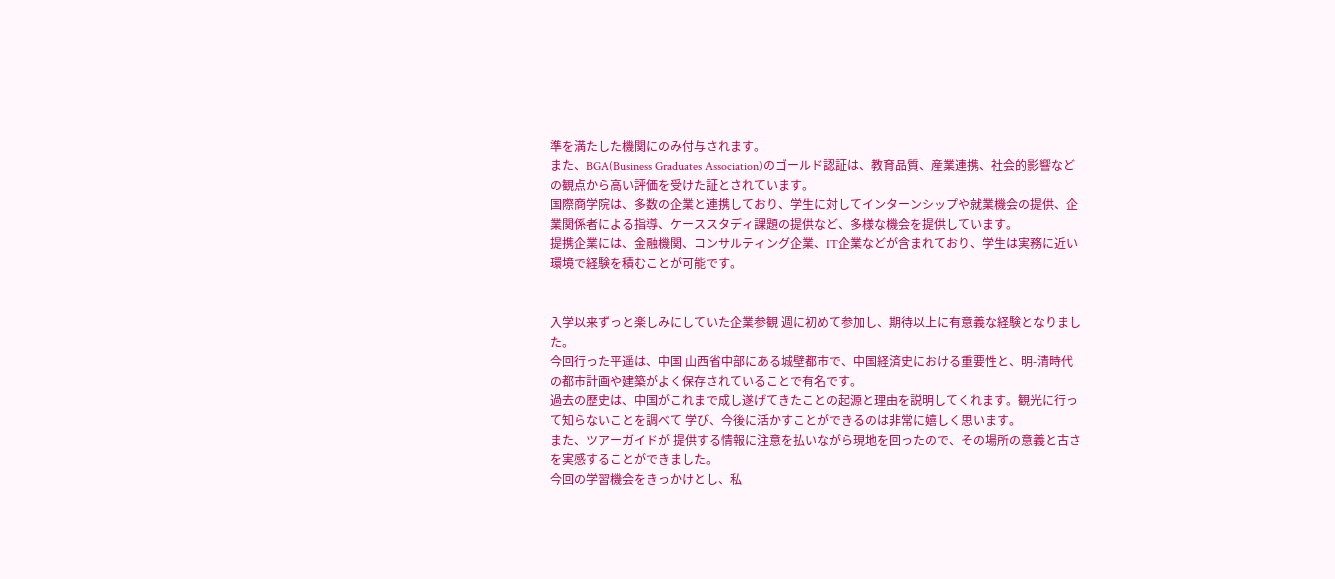準を満たした機関にのみ付与されます。
また、BGA(Business Graduates Association)のゴールド認証は、教育品質、産業連携、社会的影響などの観点から高い評価を受けた証とされています。
国際商学院は、多数の企業と連携しており、学生に対してインターンシップや就業機会の提供、企業関係者による指導、ケーススタディ課題の提供など、多様な機会を提供しています。
提携企業には、金融機関、コンサルティング企業、IT企業などが含まれており、学生は実務に近い環境で経験を積むことが可能です。


入学以来ずっと楽しみにしていた企業参観 週に初めて参加し、期待以上に有意義な経験となりました。
今回行った平遥は、中国 山西省中部にある城壁都市で、中国経済史における重要性と、明-清時代の都市計画や建築がよく保存されていることで有名です。
過去の歴史は、中国がこれまで成し遂げてきたことの起源と理由を説明してくれます。観光に行って知らないことを調べて 学び、今後に活かすことができるのは非常に嬉しく思います。
また、ツアーガイドが 提供する情報に注意を払いながら現地を回ったので、その場所の意義と古さを実感することができました。
今回の学習機会をきっかけとし、私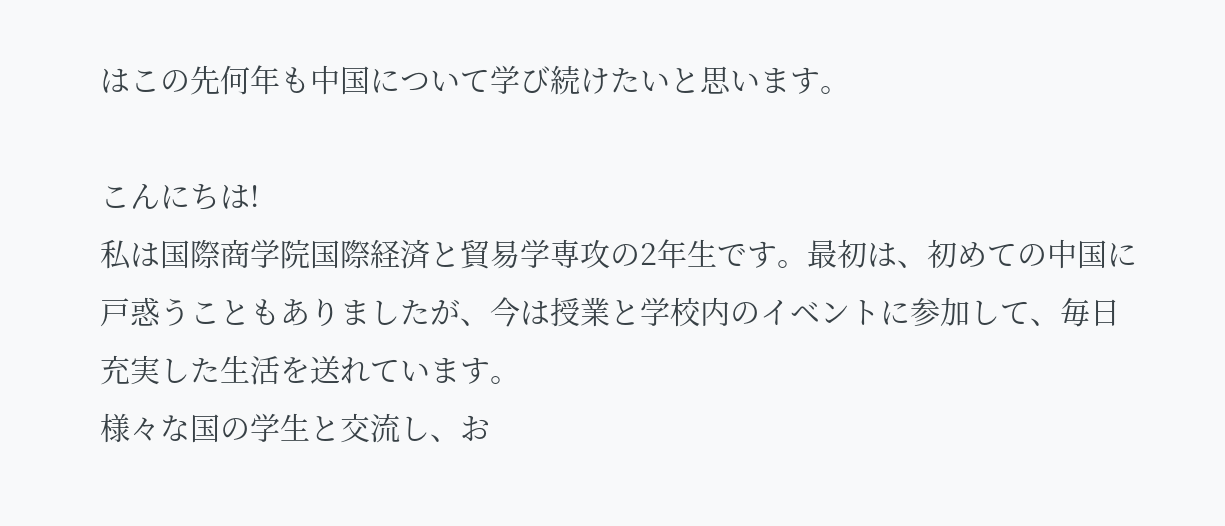はこの先何年も中国について学び続けたいと思います。

こんにちは!
私は国際商学院国際経済と貿易学専攻の2年生です。最初は、初めての中国に戸惑うこともありましたが、今は授業と学校内のイベントに参加して、毎日充実した生活を送れています。
様々な国の学生と交流し、お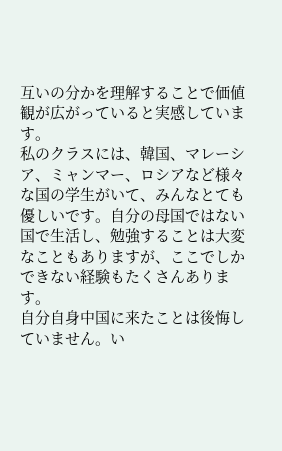互いの分かを理解することで価値観が広がっていると実感しています。
私のクラスには、韓国、マレーシア、ミャンマー、ロシアなど様々な国の学生がいて、みんなとても優しいです。自分の母国ではない国で生活し、勉強することは大変なこともありますが、ここでしかできない経験もたくさんあります。
自分自身中国に来たことは後悔していません。い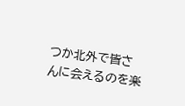つか北外で皆さんに会えるのを楽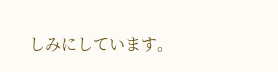しみにしています。